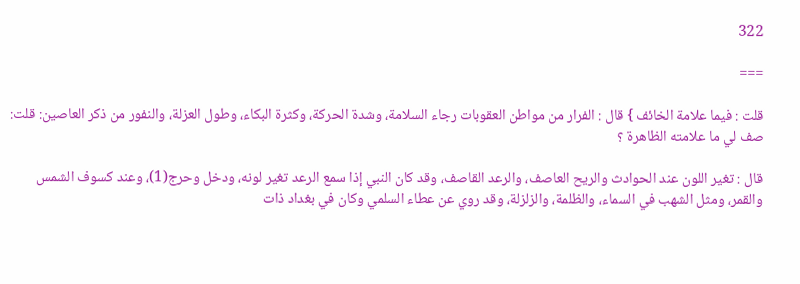322

===

قلت : فيما علامة الخائف } قال : الفرار من مواطن العقوبات رجاء السلامة، وشدة الحركة، وكثرة البكاء، وطول العزلة، والنفور من ذكر العاصين: قلت: صف لي ما علامته الظاهرة ؟

قال : تغير اللون عند الحوادث والريح العاصف، والرعد القاصف، وقد كان النبي إذا سمع الرعد تغير لونه، ودخل وحرج(1)، وعند كسوف الشمس والقمر، ومثل الشهب في السماء، والظلمة، والزلزلة، وقد روي عن عطاء السلمي وكان في بغداد ذات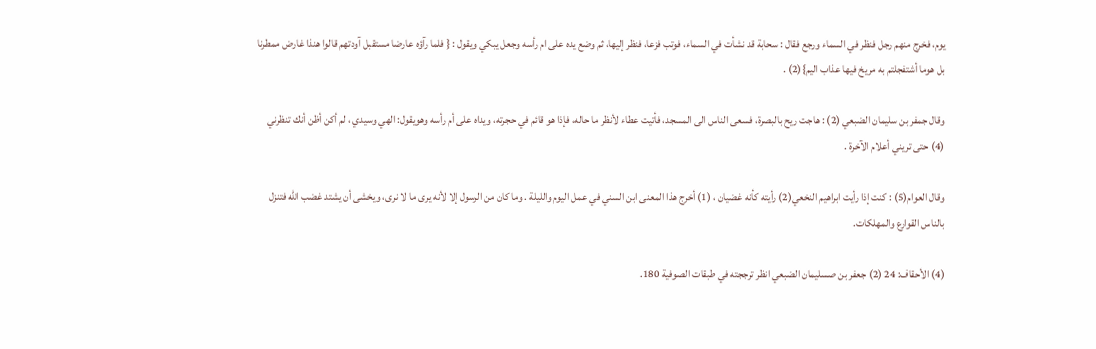يوم، فخرج منهم رجل فنظر في السماء ورجع فقال : سحابة قد نشأت في السماء، فوتب فزعا، فنظر إليها، ثم وضع يده على ام رأسه وجعل يبكي ويقول : { فلما رآؤه عارضا مستقبل آودتهم قالوا هنذا غارض ممطرنا بل هوما أشتفجلتم به مريخ فيها عذاب اليم}(2) .

وقال جمفر بن سليمان الضبعي (2) : هاجت ريح بالبصرة، فسعى الناس الى المسجد، فأتيت عطاء لأنظر ما حاله، فإذا هو قائم في حجرته، ويداه على أم رأسه وهويقول: الهي وسيدي ، لم أكن أظن أنك تنظرني (4) حتى تريني أعلام الآخرة .

وقال العوام(5) : كنت إذا رأيت ابراهيم النخعي(2) رأيته كأنه غضيان ، (1) أخرج هذا المعنى ابن السني في عمل اليوم والليلة . وما كان من الرسول إلا لأنه يرى ما لا نرى، ويخشى أن يشتد غضب الله فتنزل بالناس القوارع والمهلكات.

(4) الأحقاف: 24 (2) جعفر بن صسليمان الضبعي انظر ترججته في طبقات الصوفية 180.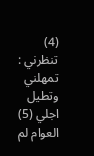(4) تنظرني : تمهلني وتطيل اجلي (5) العوام لم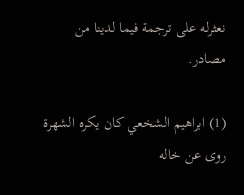نعثرله على ترجمة فيما لدينا من مصادر.

(1) ابراهيم الشخعي كان يكره الشهرة روى عن خاله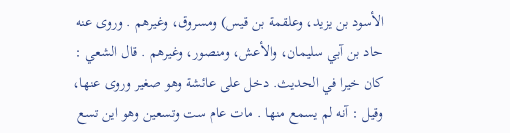الأسود بن يزيد، وعلقمة بن قيس) ومسروق، وغيرهم . وروى عنه حاد بن آبي سليمان، والأعش، ومنصور، وغيرهم . قال الشعي : كان خيرا في الحديث. دخل على عائشة وهو صغير وروى عنها، وقيل : آنه لم يسمع منها . مات عام ست وتسعين وهو اين تسع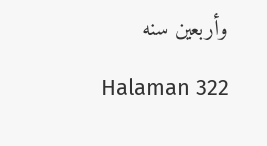وأربعين سنه

Halaman 322